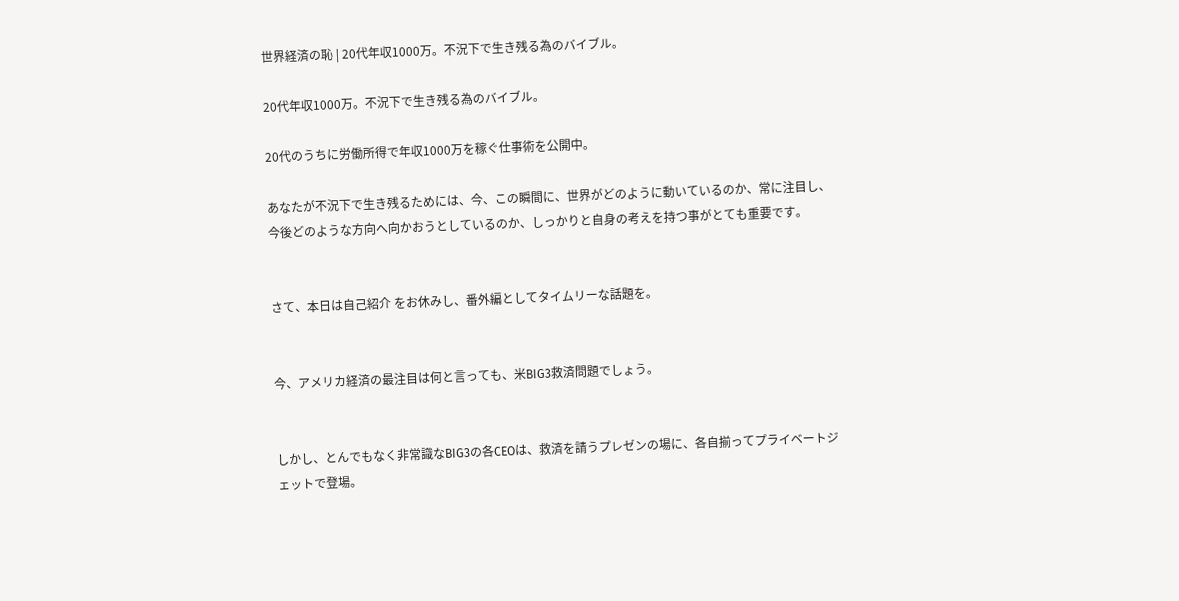世界経済の恥 | 20代年収1000万。不況下で生き残る為のバイブル。

20代年収1000万。不況下で生き残る為のバイブル。

20代のうちに労働所得で年収1000万を稼ぐ仕事術を公開中。

あなたが不況下で生き残るためには、今、この瞬間に、世界がどのように動いているのか、常に注目し、今後どのような方向へ向かおうとしているのか、しっかりと自身の考えを持つ事がとても重要です。


さて、本日は自己紹介 をお休みし、番外編としてタイムリーな話題を。


今、アメリカ経済の最注目は何と言っても、米BIG3救済問題でしょう。


しかし、とんでもなく非常識なBIG3の各CEOは、救済を請うプレゼンの場に、各自揃ってプライベートジェットで登場。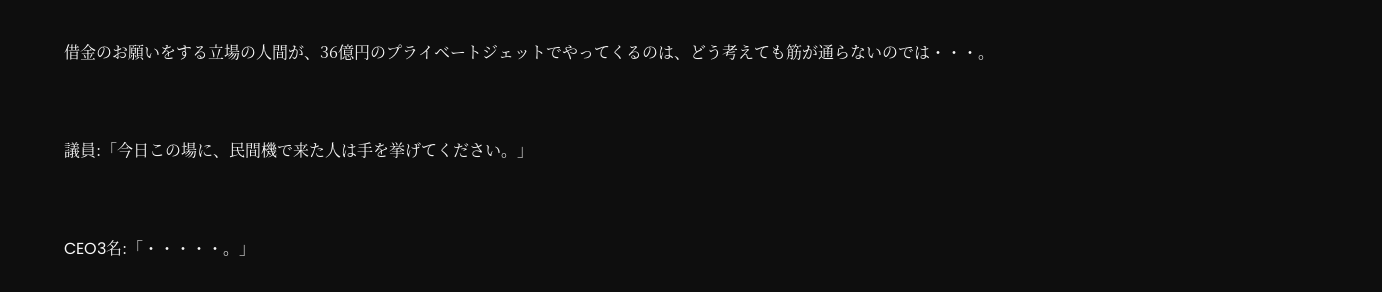借金のお願いをする立場の人間が、36億円のプライベートジェットでやってくるのは、どう考えても筋が通らないのでは・・・。


議員:「今日この場に、民間機で来た人は手を挙げてください。」


CEO3名:「・・・・・。」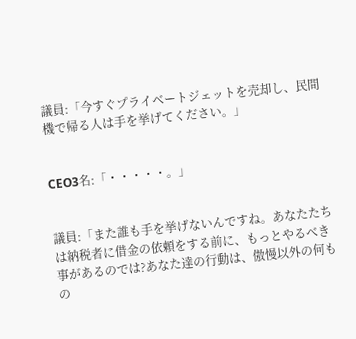議員:「今すぐプライベートジェットを売却し、民間機で帰る人は手を挙げてください。」


CEO3名:「・・・・・。」


議員:「また誰も手を挙げないんですね。あなたたちは納税者に借金の依頼をする前に、もっとやるべき事があるのでは?あなた達の行動は、傲慢以外の何もの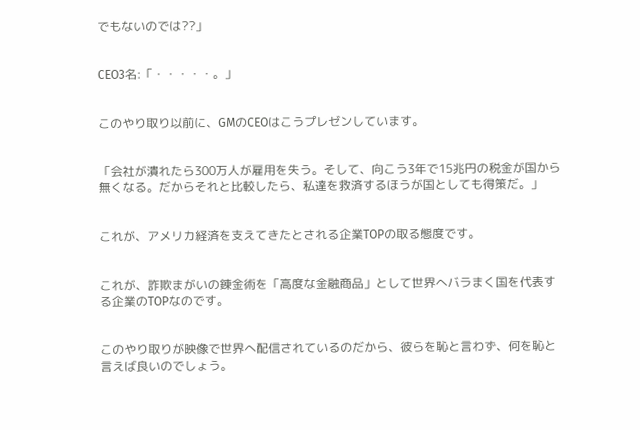でもないのでは??」


CEO3名:「・・・・・。」


このやり取り以前に、GMのCEOはこうプレゼンしています。


「会社が潰れたら300万人が雇用を失う。そして、向こう3年で15兆円の税金が国から無くなる。だからそれと比較したら、私達を救済するほうが国としても得策だ。」


これが、アメリカ経済を支えてきたとされる企業TOPの取る態度です。


これが、詐欺まがいの錬金術を「高度な金融商品」として世界へバラまく国を代表する企業のTOPなのです。


このやり取りが映像で世界へ配信されているのだから、彼らを恥と言わず、何を恥と言えば良いのでしょう。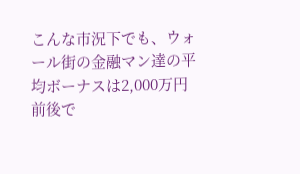こんな市況下でも、ウォール街の金融マン達の平均ボーナスは2,000万円前後で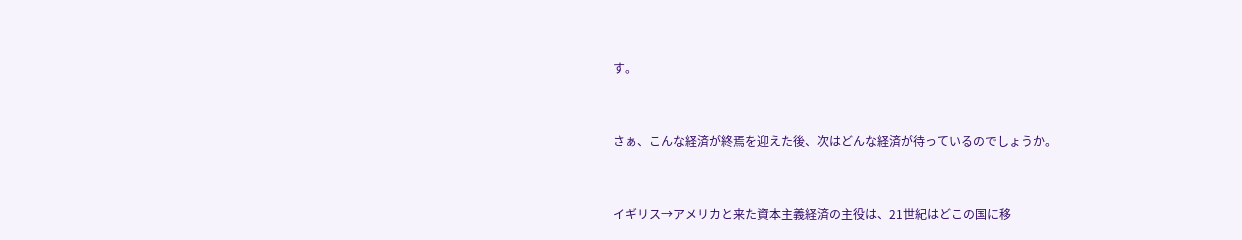す。


さぁ、こんな経済が終焉を迎えた後、次はどんな経済が待っているのでしょうか。


イギリス→アメリカと来た資本主義経済の主役は、21世紀はどこの国に移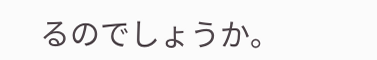るのでしょうか。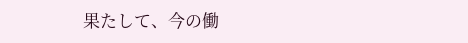果たして、今の働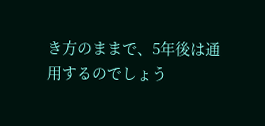き方のままで、5年後は通用するのでしょう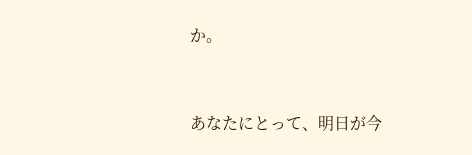か。


あなたにとって、明日が今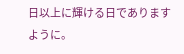日以上に輝ける日でありますように。